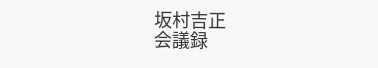坂村吉正
会議録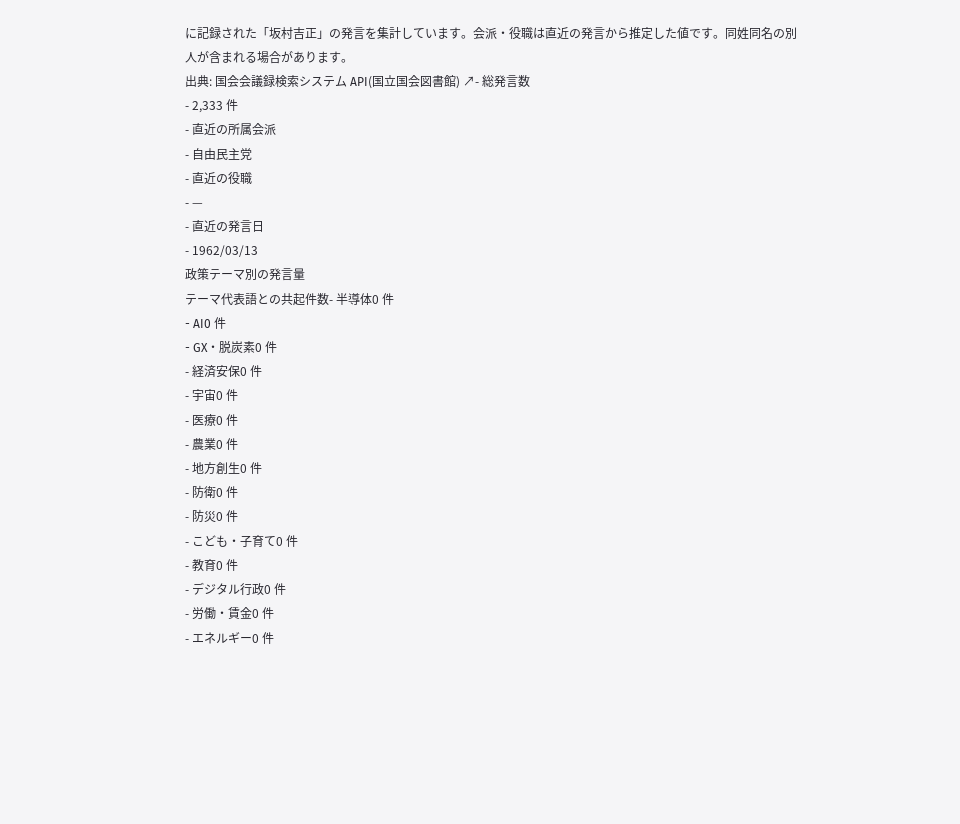に記録された「坂村吉正」の発言を集計しています。会派・役職は直近の発言から推定した値です。同姓同名の別人が含まれる場合があります。
出典: 国会会議録検索システム API(国立国会図書館) ↗- 総発言数
- 2,333 件
- 直近の所属会派
- 自由民主党
- 直近の役職
- —
- 直近の発言日
- 1962/03/13
政策テーマ別の発言量
テーマ代表語との共起件数- 半導体0 件
- AI0 件
- GX・脱炭素0 件
- 経済安保0 件
- 宇宙0 件
- 医療0 件
- 農業0 件
- 地方創生0 件
- 防衛0 件
- 防災0 件
- こども・子育て0 件
- 教育0 件
- デジタル行政0 件
- 労働・賃金0 件
- エネルギー0 件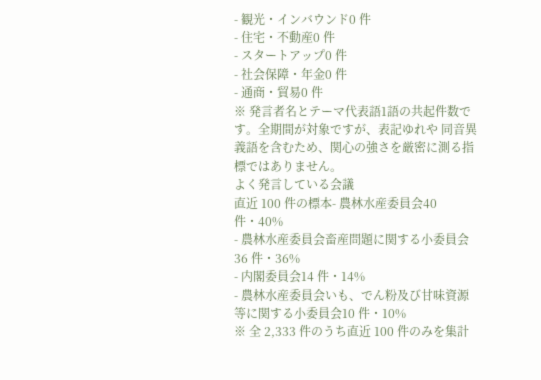- 観光・インバウンド0 件
- 住宅・不動産0 件
- スタートアップ0 件
- 社会保障・年金0 件
- 通商・貿易0 件
※ 発言者名とテーマ代表語1語の共起件数です。全期間が対象ですが、表記ゆれや 同音異義語を含むため、関心の強さを厳密に測る指標ではありません。
よく発言している会議
直近 100 件の標本- 農林水産委員会40 件・40%
- 農林水産委員会畜産問題に関する小委員会36 件・36%
- 内閣委員会14 件・14%
- 農林水産委員会いも、でん粉及び甘味資源等に関する小委員会10 件・10%
※ 全 2,333 件のうち直近 100 件のみを集計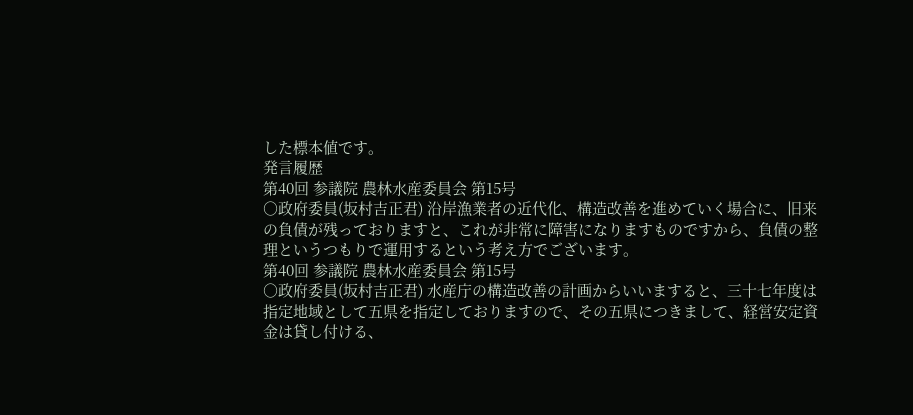した標本値です。
発言履歴
第40回 参議院 農林水産委員会 第15号
○政府委員(坂村吉正君) 沿岸漁業者の近代化、構造改善を進めていく場合に、旧来の負債が残っておりますと、これが非常に障害になりますものですから、負債の整理というつもりで運用するという考え方でございます。
第40回 参議院 農林水産委員会 第15号
○政府委員(坂村吉正君) 水産庁の構造改善の計画からいいますると、三十七年度は指定地域として五県を指定しておりますので、その五県につきまして、経営安定資金は貸し付ける、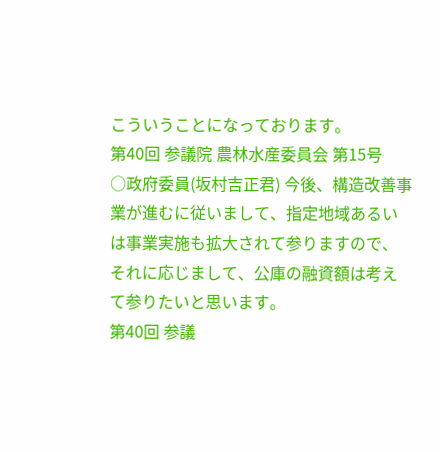こういうことになっております。
第40回 参議院 農林水産委員会 第15号
○政府委員(坂村吉正君) 今後、構造改善事業が進むに従いまして、指定地域あるいは事業実施も拡大されて参りますので、それに応じまして、公庫の融資額は考えて参りたいと思います。
第40回 参議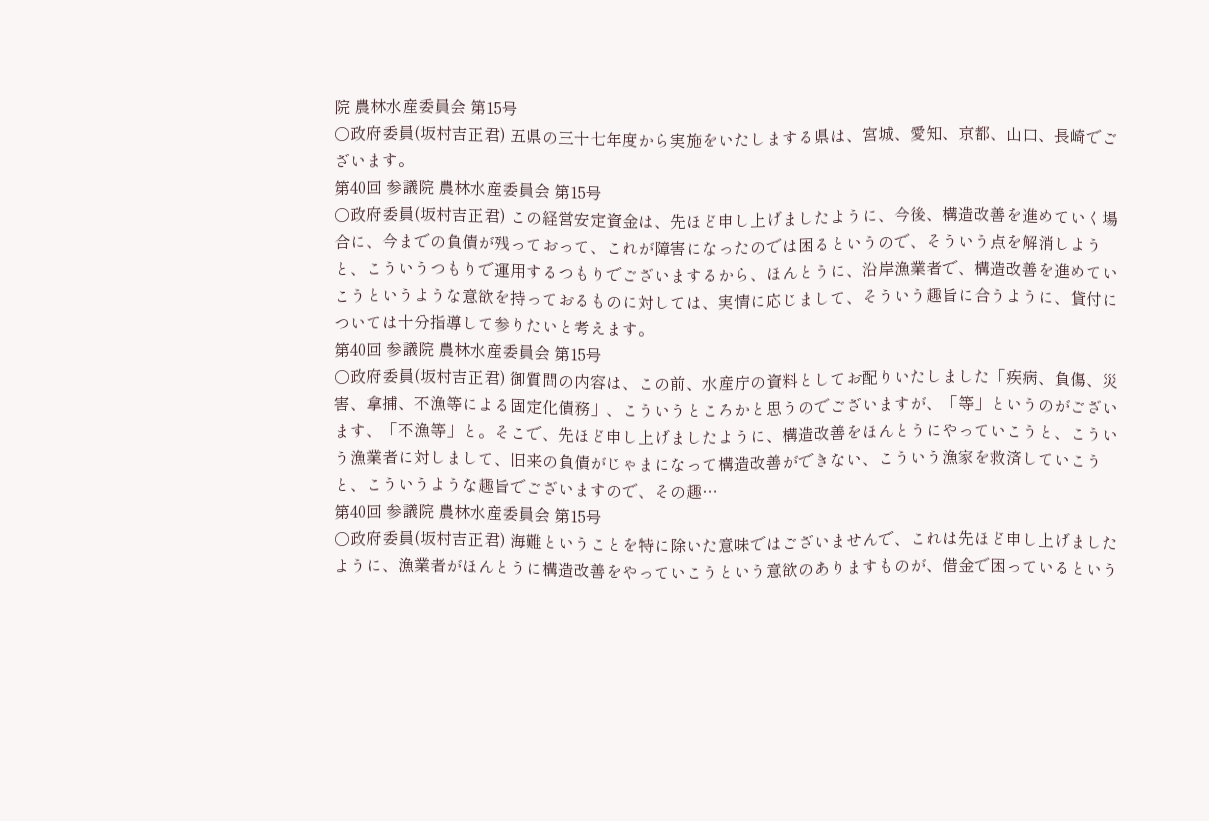院 農林水産委員会 第15号
○政府委員(坂村吉正君) 五県の三十七年度から実施をいたしまする県は、宮城、愛知、京都、山口、長崎でございます。
第40回 参議院 農林水産委員会 第15号
○政府委員(坂村吉正君) この経営安定資金は、先ほど申し上げましたように、今後、構造改善を進めていく場合に、今までの負債が残っておって、これが障害になったのでは困るというので、そういう点を解消しようと、こういうつもりで運用するつもりでございまするから、ほんとうに、沿岸漁業者で、構造改善を進めていこうというような意欲を持っておるものに対しては、実情に応じまして、そういう趣旨に合うように、貸付については十分指導して参りたいと考えます。
第40回 参議院 農林水産委員会 第15号
○政府委員(坂村吉正君) 御質問の内容は、この前、水産庁の資料としてお配りいたしました「疾病、負傷、災害、拿捕、不漁等による固定化債務」、こういうところかと思うのでございますが、「等」というのがございます、「不漁等」と。そこで、先ほど申し上げましたように、構造改善をほんとうにやっていこうと、こういう漁業者に対しまして、旧来の負債がじゃまになって構造改善ができない、こういう漁家を救済していこうと、こういうような趣旨でございますので、その趣…
第40回 参議院 農林水産委員会 第15号
○政府委員(坂村吉正君) 海難ということを特に除いた意味ではございませんで、これは先ほど申し上げましたように、漁業者がほんとうに構造改善をやっていこうという意欲のありますものが、借金で困っているという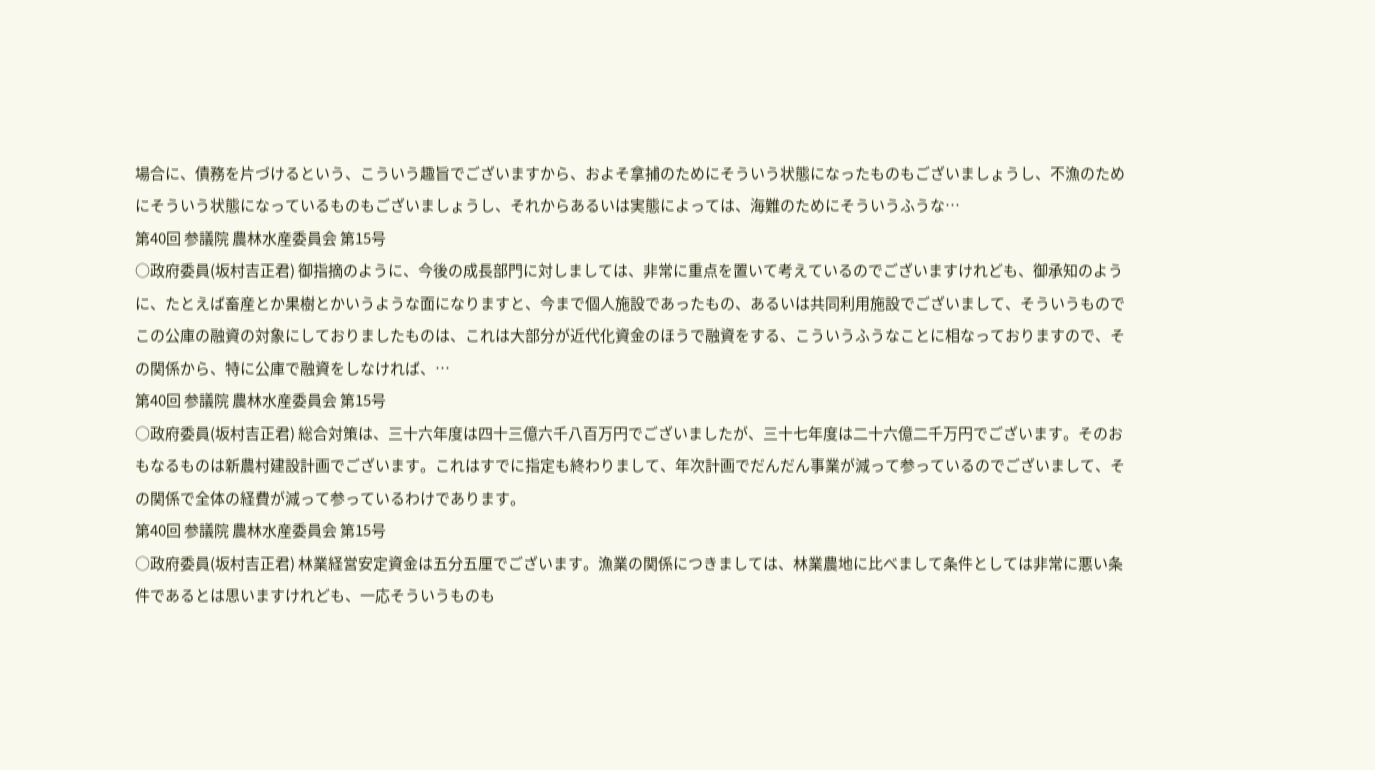場合に、債務を片づけるという、こういう趣旨でございますから、およそ拿捕のためにそういう状態になったものもございましょうし、不漁のためにそういう状態になっているものもございましょうし、それからあるいは実態によっては、海難のためにそういうふうな…
第40回 参議院 農林水産委員会 第15号
○政府委員(坂村吉正君) 御指摘のように、今後の成長部門に対しましては、非常に重点を置いて考えているのでございますけれども、御承知のように、たとえば畜産とか果樹とかいうような面になりますと、今まで個人施設であったもの、あるいは共同利用施設でございまして、そういうものでこの公庫の融資の対象にしておりましたものは、これは大部分が近代化資金のほうで融資をする、こういうふうなことに相なっておりますので、その関係から、特に公庫で融資をしなければ、…
第40回 参議院 農林水産委員会 第15号
○政府委員(坂村吉正君) 総合対策は、三十六年度は四十三億六千八百万円でございましたが、三十七年度は二十六億二千万円でございます。そのおもなるものは新農村建設計画でございます。これはすでに指定も終わりまして、年次計画でだんだん事業が減って参っているのでございまして、その関係で全体の経費が減って参っているわけであります。
第40回 参議院 農林水産委員会 第15号
○政府委員(坂村吉正君) 林業経営安定資金は五分五厘でございます。漁業の関係につきましては、林業農地に比べまして条件としては非常に悪い条件であるとは思いますけれども、一応そういうものも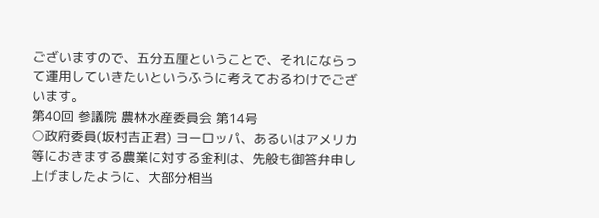ございますので、五分五厘ということで、それにならって運用していきたいというふうに考えておるわけでございます。
第40回 参議院 農林水産委員会 第14号
○政府委員(坂村吉正君) ヨーロッパ、あるいはアメリカ等におきまする農業に対する金利は、先般も御答弁申し上げましたように、大部分相当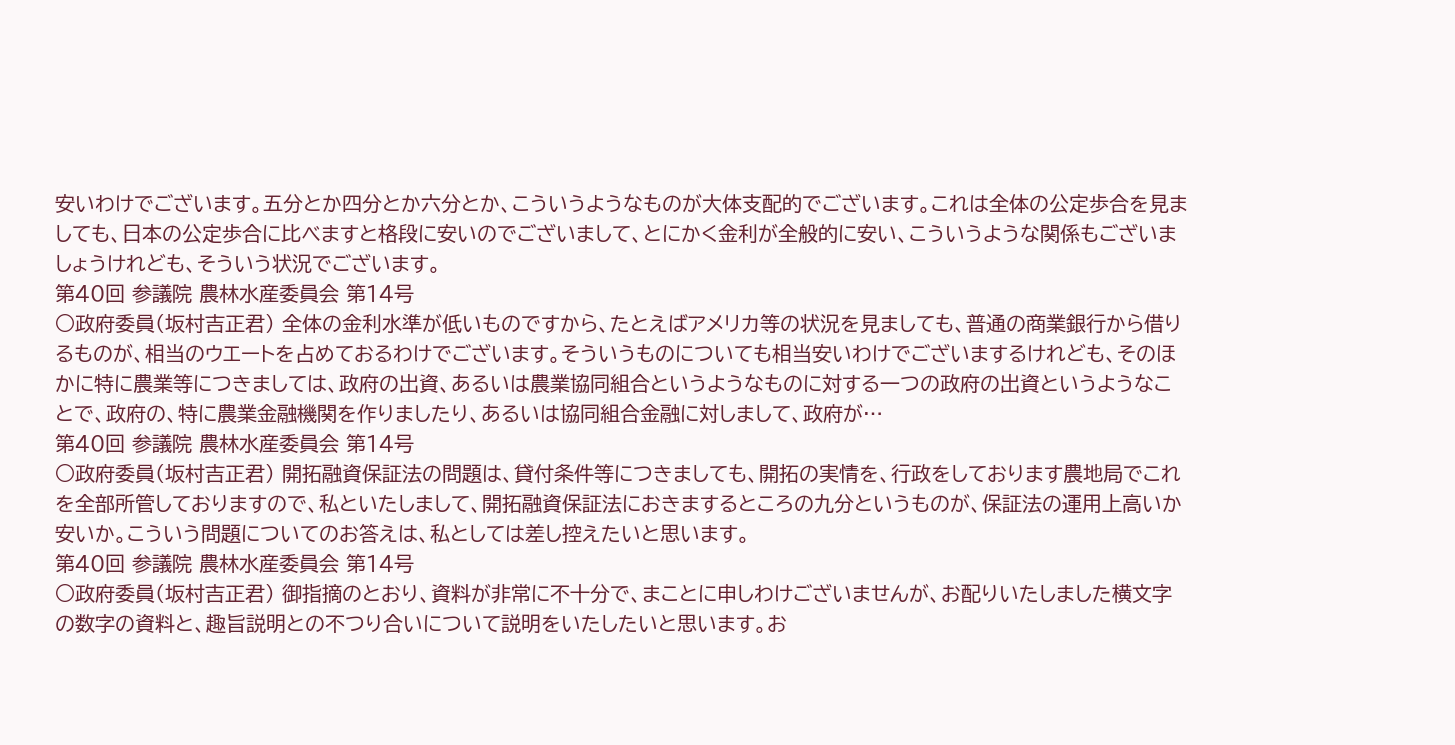安いわけでございます。五分とか四分とか六分とか、こういうようなものが大体支配的でございます。これは全体の公定歩合を見ましても、日本の公定歩合に比べますと格段に安いのでございまして、とにかく金利が全般的に安い、こういうような関係もございましょうけれども、そういう状況でございます。
第40回 参議院 農林水産委員会 第14号
○政府委員(坂村吉正君) 全体の金利水準が低いものですから、たとえばアメリカ等の状況を見ましても、普通の商業銀行から借りるものが、相当のウエートを占めておるわけでございます。そういうものについても相当安いわけでございまするけれども、そのほかに特に農業等につきましては、政府の出資、あるいは農業協同組合というようなものに対する一つの政府の出資というようなことで、政府の、特に農業金融機関を作りましたり、あるいは協同組合金融に対しまして、政府が…
第40回 参議院 農林水産委員会 第14号
○政府委員(坂村吉正君) 開拓融資保証法の問題は、貸付条件等につきましても、開拓の実情を、行政をしております農地局でこれを全部所管しておりますので、私といたしまして、開拓融資保証法におきまするところの九分というものが、保証法の運用上高いか安いか。こういう問題についてのお答えは、私としては差し控えたいと思います。
第40回 参議院 農林水産委員会 第14号
○政府委員(坂村吉正君) 御指摘のとおり、資料が非常に不十分で、まことに申しわけございませんが、お配りいたしました横文字の数字の資料と、趣旨説明との不つり合いについて説明をいたしたいと思います。お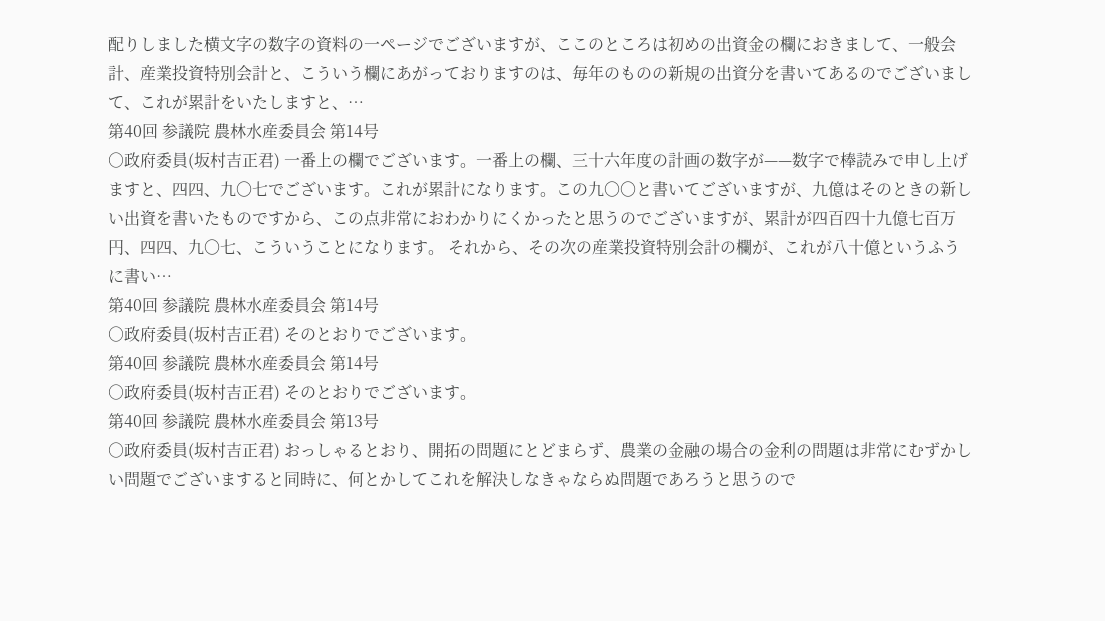配りしました横文字の数字の資料の一ページでございますが、ここのところは初めの出資金の欄におきまして、一般会計、産業投資特別会計と、こういう欄にあがっておりますのは、毎年のものの新規の出資分を書いてあるのでございまして、これが累計をいたしますと、…
第40回 参議院 農林水産委員会 第14号
○政府委員(坂村吉正君) 一番上の欄でございます。一番上の欄、三十六年度の計画の数字が——数字で棒読みで申し上げますと、四四、九〇七でございます。これが累計になります。この九〇〇と書いてございますが、九億はそのときの新しい出資を書いたものですから、この点非常におわかりにくかったと思うのでございますが、累計が四百四十九億七百万円、四四、九〇七、こういうことになります。 それから、その次の産業投資特別会計の欄が、これが八十億というふうに書い…
第40回 参議院 農林水産委員会 第14号
○政府委員(坂村吉正君) そのとおりでございます。
第40回 参議院 農林水産委員会 第14号
○政府委員(坂村吉正君) そのとおりでございます。
第40回 参議院 農林水産委員会 第13号
○政府委員(坂村吉正君) おっしゃるとおり、開拓の問題にとどまらず、農業の金融の場合の金利の問題は非常にむずかしい問題でございますると同時に、何とかしてこれを解決しなきゃならぬ問題であろうと思うので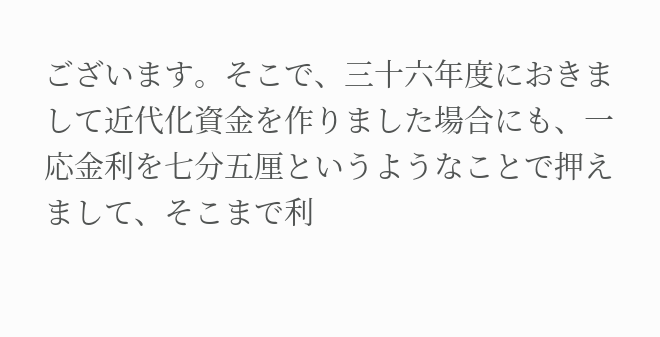ございます。そこで、三十六年度におきまして近代化資金を作りました場合にも、一応金利を七分五厘というようなことで押えまして、そこまで利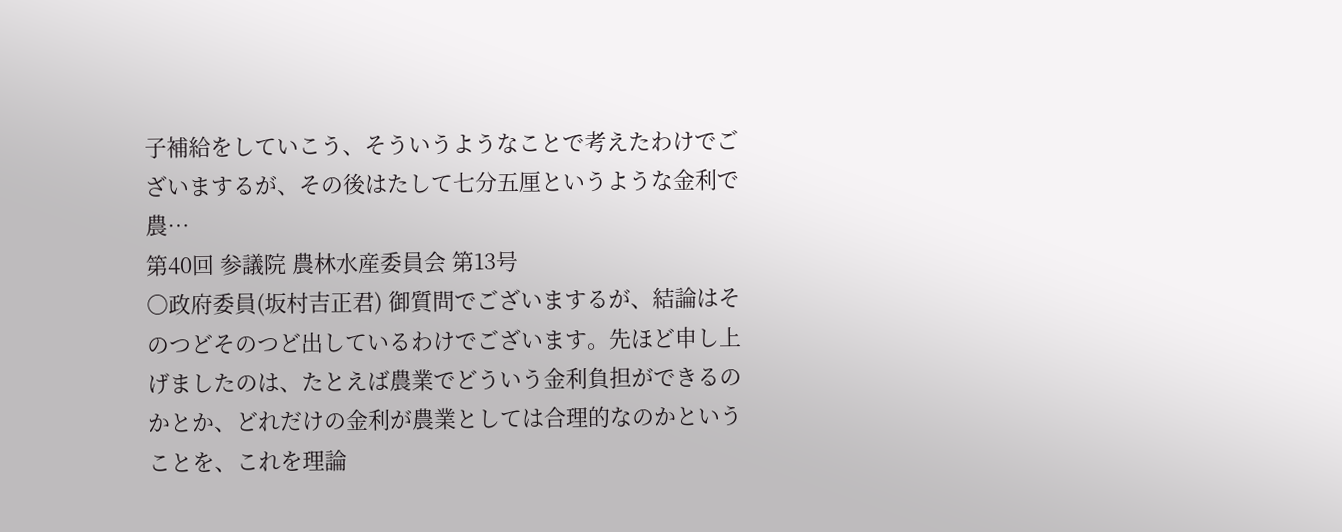子補給をしていこう、そういうようなことで考えたわけでございまするが、その後はたして七分五厘というような金利で農…
第40回 参議院 農林水産委員会 第13号
○政府委員(坂村吉正君) 御質問でございまするが、結論はそのつどそのつど出しているわけでございます。先ほど申し上げましたのは、たとえば農業でどういう金利負担ができるのかとか、どれだけの金利が農業としては合理的なのかということを、これを理論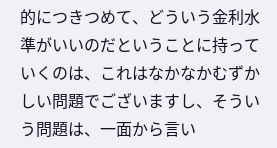的につきつめて、どういう金利水準がいいのだということに持っていくのは、これはなかなかむずかしい問題でございますし、そういう問題は、一面から言い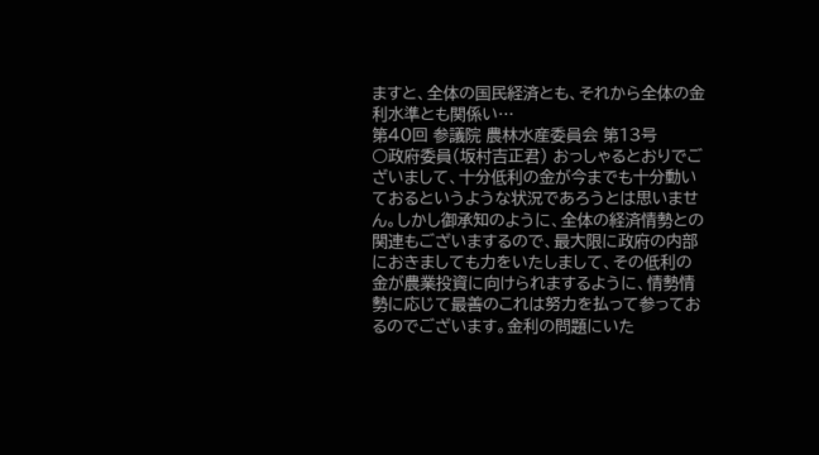ますと、全体の国民経済とも、それから全体の金利水準とも関係い…
第40回 参議院 農林水産委員会 第13号
○政府委員(坂村吉正君) おっしゃるとおりでございまして、十分低利の金が今までも十分動いておるというような状況であろうとは思いません。しかし御承知のように、全体の経済情勢との関連もございまするので、最大限に政府の内部におきましても力をいたしまして、その低利の金が農業投資に向けられまするように、情勢情勢に応じて最善のこれは努力を払って参っておるのでございます。金利の問題にいた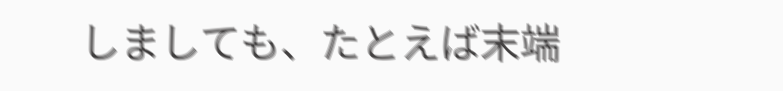しましても、たとえば末端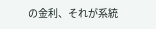の金利、それが系統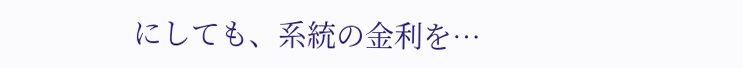にしても、系統の金利を…